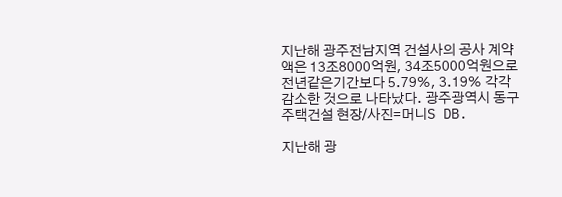지난해 광주전남지역 건설사의 공사 계약액은 13조8000억원, 34조5000억원으로 전년같은기간보다 5.79%, 3.19% 각각 감소한 것으로 나타났다. 광주광역시 동구 주택건설 현장/사진=머니S DB.

지난해 광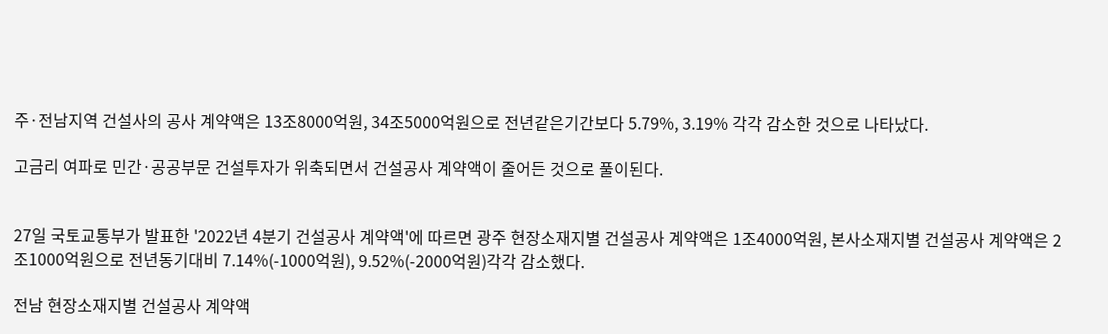주·전남지역 건설사의 공사 계약액은 13조8000억원, 34조5000억원으로 전년같은기간보다 5.79%, 3.19% 각각 감소한 것으로 나타났다.

고금리 여파로 민간·공공부문 건설투자가 위축되면서 건설공사 계약액이 줄어든 것으로 풀이된다.


27일 국토교통부가 발표한 '2022년 4분기 건설공사 계약액'에 따르면 광주 현장소재지별 건설공사 계약액은 1조4000억원, 본사소재지별 건설공사 계약액은 2조1000억원으로 전년동기대비 7.14%(-1000억원), 9.52%(-2000억원)각각 감소했다.

전남 현장소재지별 건설공사 계약액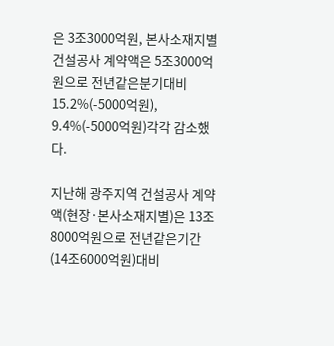은 3조3000억원, 본사소재지별 건설공사 계약액은 5조3000억원으로 전년같은분기대비 15.2%(-5000억원), 9.4%(-5000억원)각각 감소했다.

지난해 광주지역 건설공사 계약액(현장·본사소재지별)은 13조8000억원으로 전년같은기간(14조6000억원)대비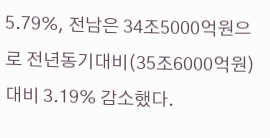5.79%, 전남은 34조5000억원으로 전년동기대비(35조6000억원)대비 3.19% 감소했다.